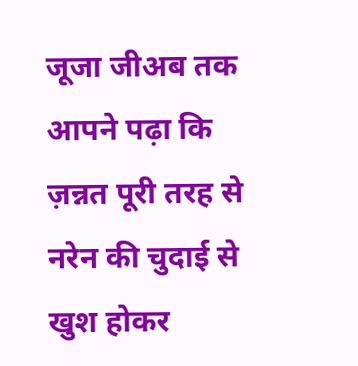जूजा जीअब तक आपने पढ़ा कि ज़न्नत पूरी तरह से नरेन की चुदाई से खुश होकर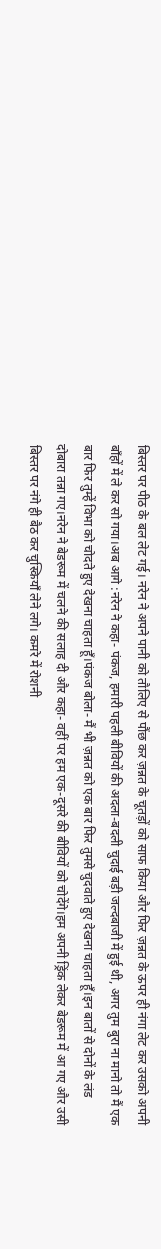बिस्तर पर पीठ के बल लेट गई। नरेन ने अपने पानी को तौलिए से पौंछ कर ज़न्नत के चूतड़ों को साफ किया और फिर ज़न्नत के ऊपर ही नंगा लेट कर उसको अपनी बाँहों में ले कर सो गया।अब आगे :नरेन ने कहा- पंकज, हमारी पहली बीवियों की अदला-बदली चुदाई बड़ी जल्दबाजी में हुई थी, अगर तुम बुरा ना मानो तो मैं एक बार फिर तुम्हें विभा को चोदते हुए देखना चाहता हूँ।पंकज बोला- मैं भी ज़न्नत को एक बार फिर तुमसे चुदवाते हुए देखना चाहता हूँ।इन बातों से दोनों के लंड दोबारा तन्ना गए।नरेन ने बेडरूम में चलने की सलाह दी और कहा- वहीं पर हम एक-दूसरे की बीवियों को चोदेंगे।हम अपनी ड्रिंक लेकर बेडरूम में आ गए और उसी बिस्तर पर नंगे ही बैठ कर चुस्कियाँ लेने लगे। कमरे में रोशनी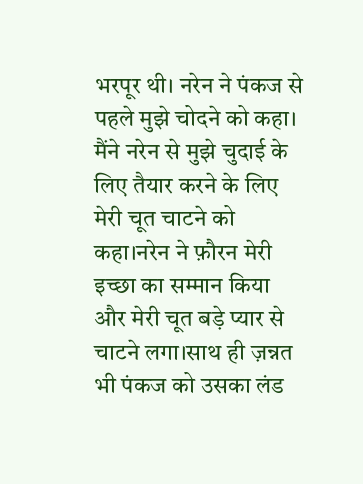भरपूर थी। नरेन ने पंकज से पहले मुझे चोदने को कहा। मैंने नरेन से मुझे चुदाई के लिए तैयार करने के लिए मेरी चूत चाटने को कहा।नरेन ने फ़ौरन मेरी इच्छा का सम्मान किया और मेरी चूत बड़े प्यार से चाटने लगा।साथ ही ज़न्नत भी पंकज को उसका लंड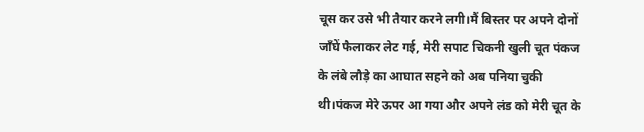चूस कर उसे भी तैयार करने लगी।मैं बिस्तर पर अपने दोनों जाँघें फैलाकर लेट गई, मेरी सपाट चिकनी खुली चूत पंकज के लंबे लौड़े का आघात सहने को अब पनिया चुकी थी।पंकज मेरे ऊपर आ गया और अपने लंड को मेरी चूत के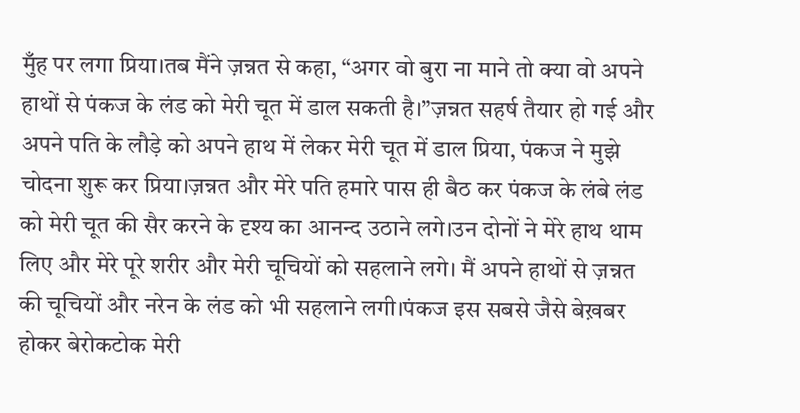मुँह पर लगा प्रिया।तब मैंने ज़न्नत से कहा, “अगर वो बुरा ना माने तो क्या वो अपने हाथों से पंकज के लंड को मेरी चूत में डाल सकती है।”ज़न्नत सहर्ष तैयार हो गई और अपने पति के लौड़े को अपने हाथ में लेकर मेरी चूत में डाल प्रिया, पंकज ने मुझे चोदना शुरू कर प्रिया।ज़न्नत और मेरे पति हमारे पास ही बैठ कर पंकज के लंबे लंड को मेरी चूत की सैर करने के दृश्य का आनन्द उठाने लगे।उन दोनों ने मेरे हाथ थाम लिए और मेरे पूरे शरीर और मेरी चूचियों को सहलाने लगे। मैं अपने हाथों से ज़न्नत की चूचियों और नरेन के लंड को भी सहलाने लगी।पंकज इस सबसे जैसे बेख़बर होकर बेरोकटोक मेरी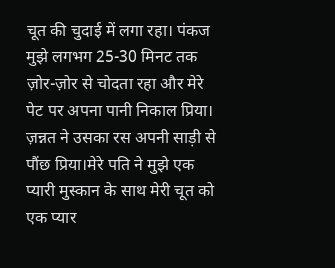चूत की चुदाई में लगा रहा। पंकज मुझे लगभग 25-30 मिनट तक ज़ोर-ज़ोर से चोदता रहा और मेरे पेट पर अपना पानी निकाल प्रिया। ज़न्नत ने उसका रस अपनी साड़ी से पौंछ प्रिया।मेरे पति ने मुझे एक प्यारी मुस्कान के साथ मेरी चूत को एक प्यार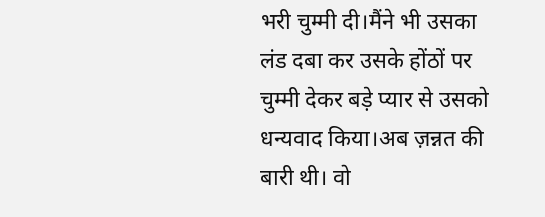भरी चुम्मी दी।मैंने भी उसका लंड दबा कर उसके होंठों पर चुम्मी देकर बड़े प्यार से उसको धन्यवाद किया।अब ज़न्नत की बारी थी। वो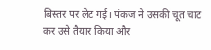बिस्तर पर लेट गई। पंकज ने उसकी चूत चाट कर उसे तैयार किया और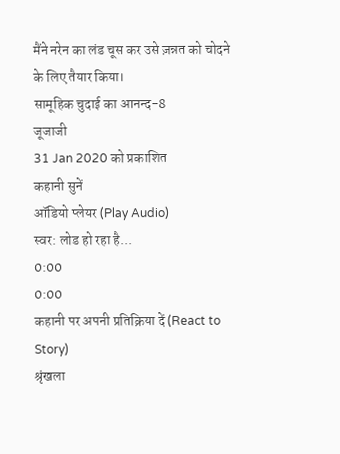मैंने नरेन का लंड चूस कर उसे ज़न्नत को चोदने के लिए तैयार किया।
सामूहिक चुदाई का आनन्द-8
जूजाजी
31 Jan 2020 को प्रकाशित
कहानी सुनें
ऑडियो प्लेयर (Play Audio)
स्वर: लोड हो रहा है...
0:00
0:00
कहानी पर अपनी प्रतिक्रिया दें (React to Story)
श्रृंखला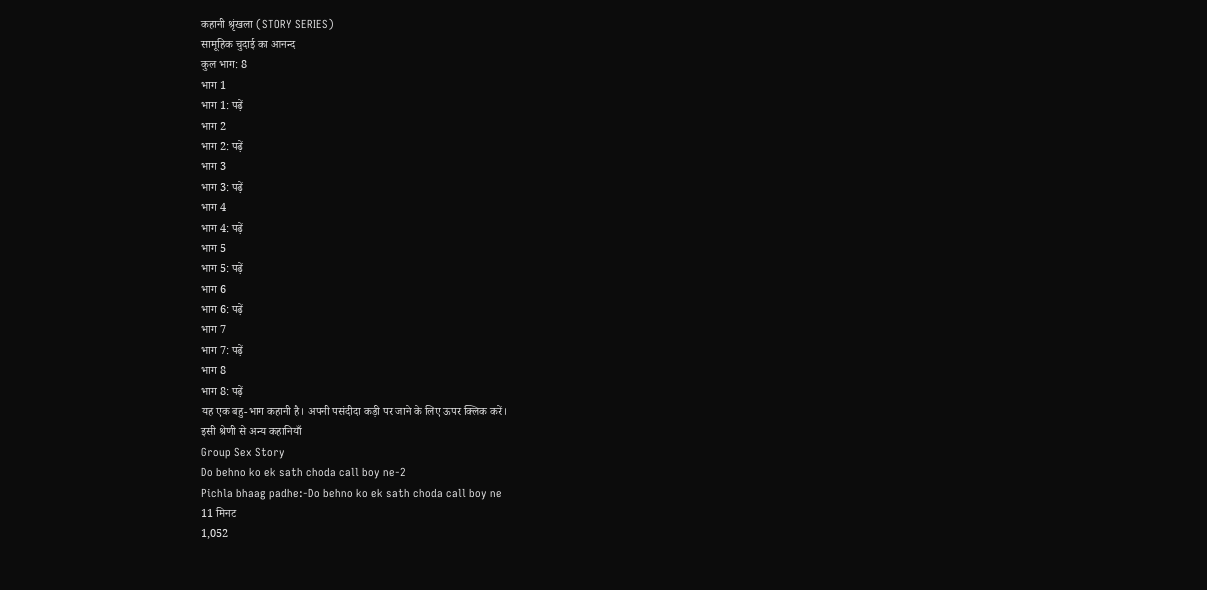कहानी श्रृंखला (STORY SERIES)
सामूहिक चुदाई का आनन्द
कुल भाग: 8
भाग 1
भाग 1: पढ़ें
भाग 2
भाग 2: पढ़ें
भाग 3
भाग 3: पढ़ें
भाग 4
भाग 4: पढ़ें
भाग 5
भाग 5: पढ़ें
भाग 6
भाग 6: पढ़ें
भाग 7
भाग 7: पढ़ें
भाग 8
भाग 8: पढ़ें
यह एक बहु-भाग कहानी है। अपनी पसंदीदा कड़ी पर जाने के लिए ऊपर क्लिक करें।
इसी श्रेणी से अन्य कहानियाँ
Group Sex Story
Do behno ko ek sath choda call boy ne-2
Pichla bhaag padhe:-Do behno ko ek sath choda call boy ne
11 मिनट
1,052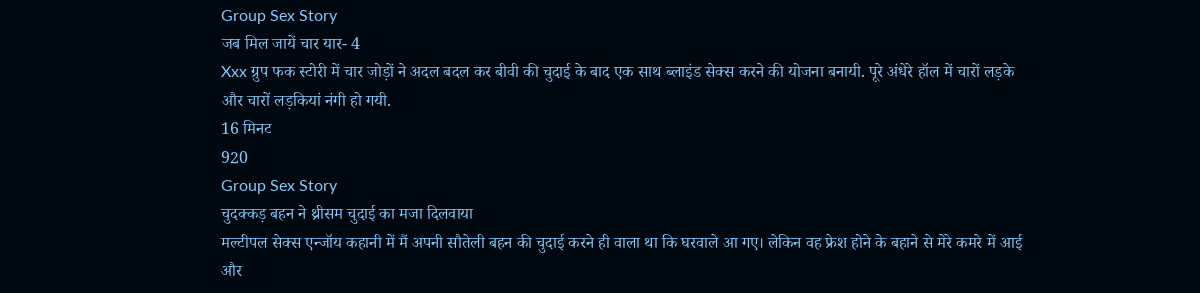Group Sex Story
जब मिल जायें चार यार- 4
Xxx ग्रुप फक स्टोरी में चार जोड़ों ने अदल बदल कर बीवी की चुदाई के बाद एक साथ ब्लाइंड सेक्स करने की योजना बनायी. पूरे अंधेरे हॉल में चारों लड़के और चारों लड़कियां नंगी हो गयी.
16 मिनट
920
Group Sex Story
चुदक्कड़ बहन ने थ्रीसम चुदाई का मजा दिलवाया
मल्टीपल सेक्स एन्जॉय कहानी में मैं अपनी सौतेली बहन की चुदाई करने ही वाला था कि घरवाले आ गए। लेकिन वह फ्रेश होने के बहाने से मेरे कमरे में आई और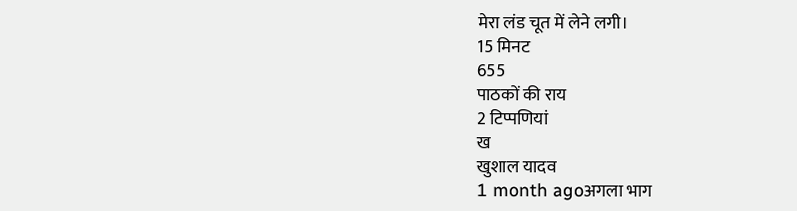मेरा लंड चूत में लेने लगी।
15 मिनट
655
पाठकों की राय
2 टिप्पणियां
ख
खुशाल यादव
1 month agoअगला भाग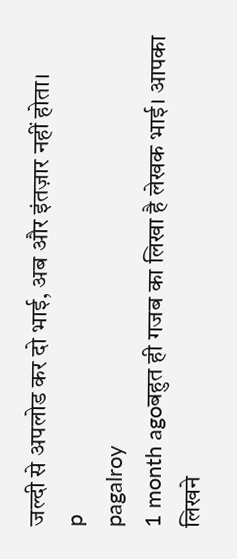जल्दी से अपलोड कर दो भाई, अब और इंतज़ार नहीं होता।
p
pagalroy
1 month agoबहुत ही गजब का लिखा है लेखक भाई। आपका लिखने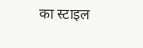का स्टाइल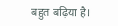बहुत बढ़िया है।